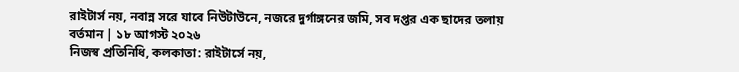রাইটার্স নয়, নবান্ন সরে যাবে নিউটাউনে, নজরে দুর্গাঙ্গনের জমি, সব দপ্তর এক ছাদের তলায়
বর্তমান | ১৮ আগস্ট ২০২৬
নিজস্ব প্রতিনিধি, কলকাতা: রাইটার্সে নয়,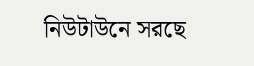নিউটাউনে সরছে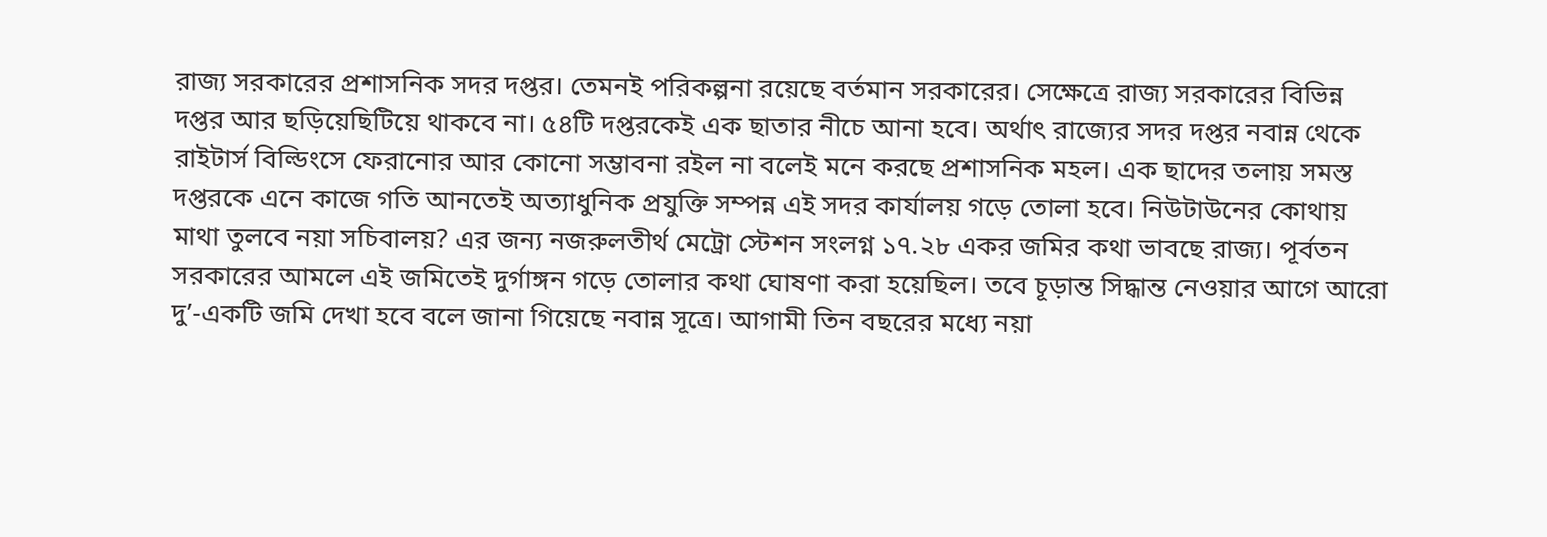রাজ্য সরকারের প্রশাসনিক সদর দপ্তর। তেমনই পরিকল্পনা রয়েছে বর্তমান সরকারের। সেক্ষেত্রে রাজ্য সরকারের বিভিন্ন দপ্তর আর ছড়িয়েছিটিয়ে থাকবে না। ৫৪টি দপ্তরকেই এক ছাতার নীচে আনা হবে। অর্থাৎ রাজ্যের সদর দপ্তর নবান্ন থেকে রাইটার্স বিল্ডিংসে ফেরানোর আর কোনো সম্ভাবনা রইল না বলেই মনে করছে প্রশাসনিক মহল। এক ছাদের তলায় সমস্ত দপ্তরকে এনে কাজে গতি আনতেই অত্যাধুনিক প্রযুক্তি সম্পন্ন এই সদর কার্যালয় গড়ে তোলা হবে। নিউটাউনের কোথায় মাথা তুলবে নয়া সচিবালয়? এর জন্য নজরুলতীর্থ মেট্রো স্টেশন সংলগ্ন ১৭.২৮ একর জমির কথা ভাবছে রাজ্য। পূর্বতন সরকারের আমলে এই জমিতেই দুর্গাঙ্গন গড়ে তোলার কথা ঘোষণা করা হয়েছিল। তবে চূড়ান্ত সিদ্ধান্ত নেওয়ার আগে আরো দু’-একটি জমি দেখা হবে বলে জানা গিয়েছে নবান্ন সূত্রে। আগামী তিন বছরের মধ্যে নয়া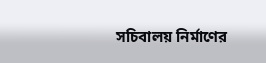সচিবালয় নির্মাণের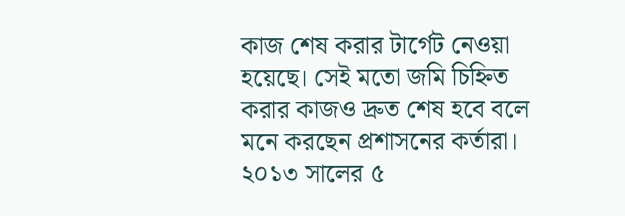কাজ শেষ করার টার্গেট নেওয়া হয়েছে। সেই মতো জমি চিহ্নিত করার কাজও দ্রুত শেষ হবে বলে মনে করছেন প্রশাসনের কর্তারা।
২০১৩ সালের ৫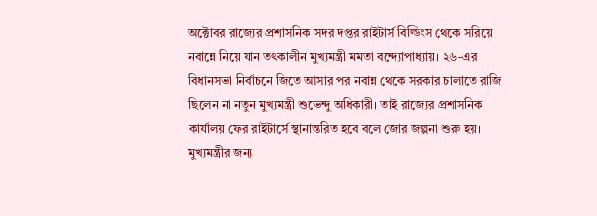অক্টোবর রাজ্যের প্রশাসনিক সদর দপ্তর রাইটার্স বিল্ডিংস থেকে সরিয়ে নবান্নে নিয়ে যান তৎকালীন মুখ্যমন্ত্রী মমতা বন্দ্যোপাধ্যায়। ২৬-এর বিধানসভা নির্বাচনে জিতে আসার পর নবান্ন থেকে সরকার চালাতে রাজি ছিলেন না নতুন মুখ্যমন্ত্রী শুভেন্দু অধিকারী। তাই রাজ্যের প্রশাসনিক কার্যালয় ফের রাইটার্সে স্থানান্তরিত হবে বলে জোর জল্পনা শুরু হয়। মুখ্যমন্ত্রীর জন্য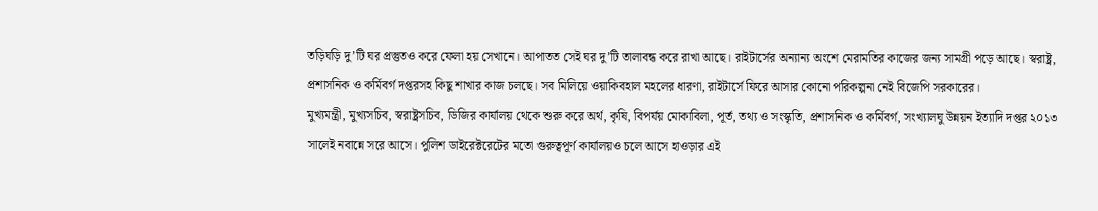তড়িঘড়ি দু’টি ঘর প্রস্তুতও করে ফেলা হয় সেখানে। আপাতত সেই ঘর দু’টি তালাবন্ধ করে রাখা আছে। রাইটার্সের অন্যান্য অংশে মেরামতির কাজের জন্য সামগ্রী পড়ে আছে। স্বরাষ্ট্র, প্রশাসনিক ও কর্মিবর্গ দপ্তরসহ কিছু শাখার কাজ চলছে। সব মিলিয়ে ওয়াকিবহাল মহলের ধারণা, রাইটার্সে ফিরে আসার কোনো পরিকল্পনা নেই বিজেপি সরকারের।
মুখ্যমন্ত্রী, মুখ্যসচিব, স্বরাষ্ট্রসচিব, ডিজির কার্যালয় থেকে শুরু করে অর্থ, কৃষি, বিপর্যয় মোকাবিলা, পূর্ত, তথ্য ও সংস্কৃতি, প্রশাসনিক ও কর্মিবর্গ, সংখ্যালঘু উন্নয়ন ইত্যাদি দপ্তর ২০১৩ সালেই নবান্নে সরে আসে। পুলিশ ডাইরেক্টরেটের মতো গুরুত্বপূর্ণ কার্যালয়ও চলে আসে হাওড়ার এই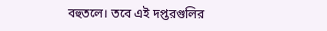বহুতলে। তবে এই দপ্তরগুলির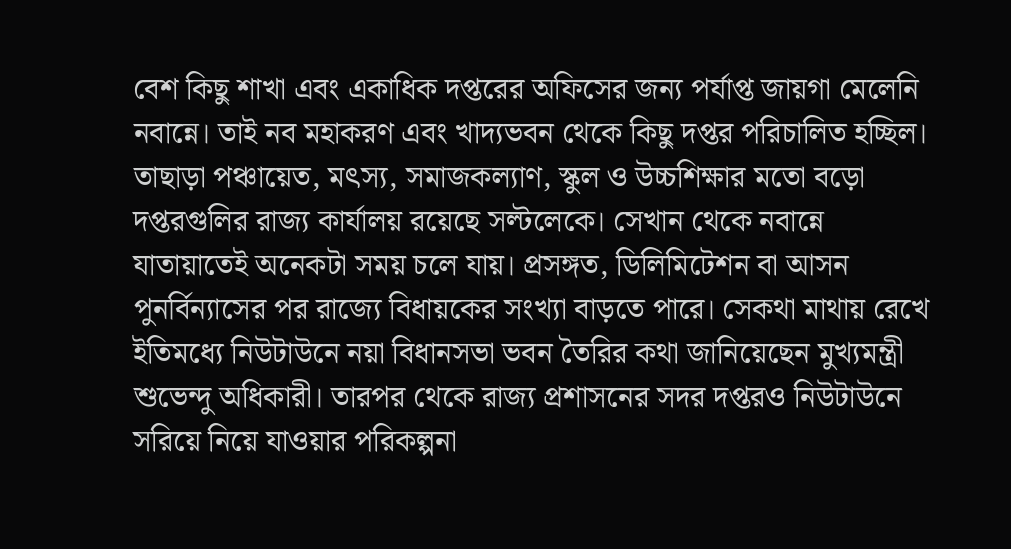বেশ কিছু শাখা এবং একাধিক দপ্তরের অফিসের জন্য পর্যাপ্ত জায়গা মেলেনি নবান্নে। তাই নব মহাকরণ এবং খাদ্যভবন থেকে কিছু দপ্তর পরিচালিত হচ্ছিল। তাছাড়া পঞ্চায়েত, মৎস্য, সমাজকল্যাণ, স্কুল ও উচ্চশিক্ষার মতো বড়ো দপ্তরগুলির রাজ্য কার্যালয় রয়েছে সল্টলেকে। সেখান থেকে নবান্নে যাতায়াতেই অনেকটা সময় চলে যায়। প্রসঙ্গত, ডিলিমিটেশন বা আসন পুনর্বিন্যাসের পর রাজ্যে বিধায়কের সংখ্যা বাড়তে পারে। সেকথা মাথায় রেখে ইতিমধ্যে নিউটাউনে নয়া বিধানসভা ভবন তৈরির কথা জানিয়েছেন মুখ্যমন্ত্রী শুভেন্দু অধিকারী। তারপর থেকে রাজ্য প্রশাসনের সদর দপ্তরও নিউটাউনে সরিয়ে নিয়ে যাওয়ার পরিকল্পনা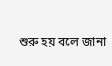শুরু হয় বলে জানা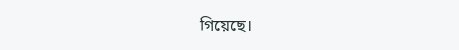গিয়েছে।